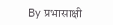By प्रभासाक्षी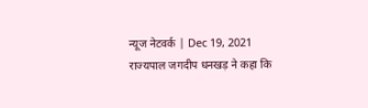न्यूज नेटवर्क | Dec 19, 2021
राज्यपाल जगदीप धनखड़ ने कहा कि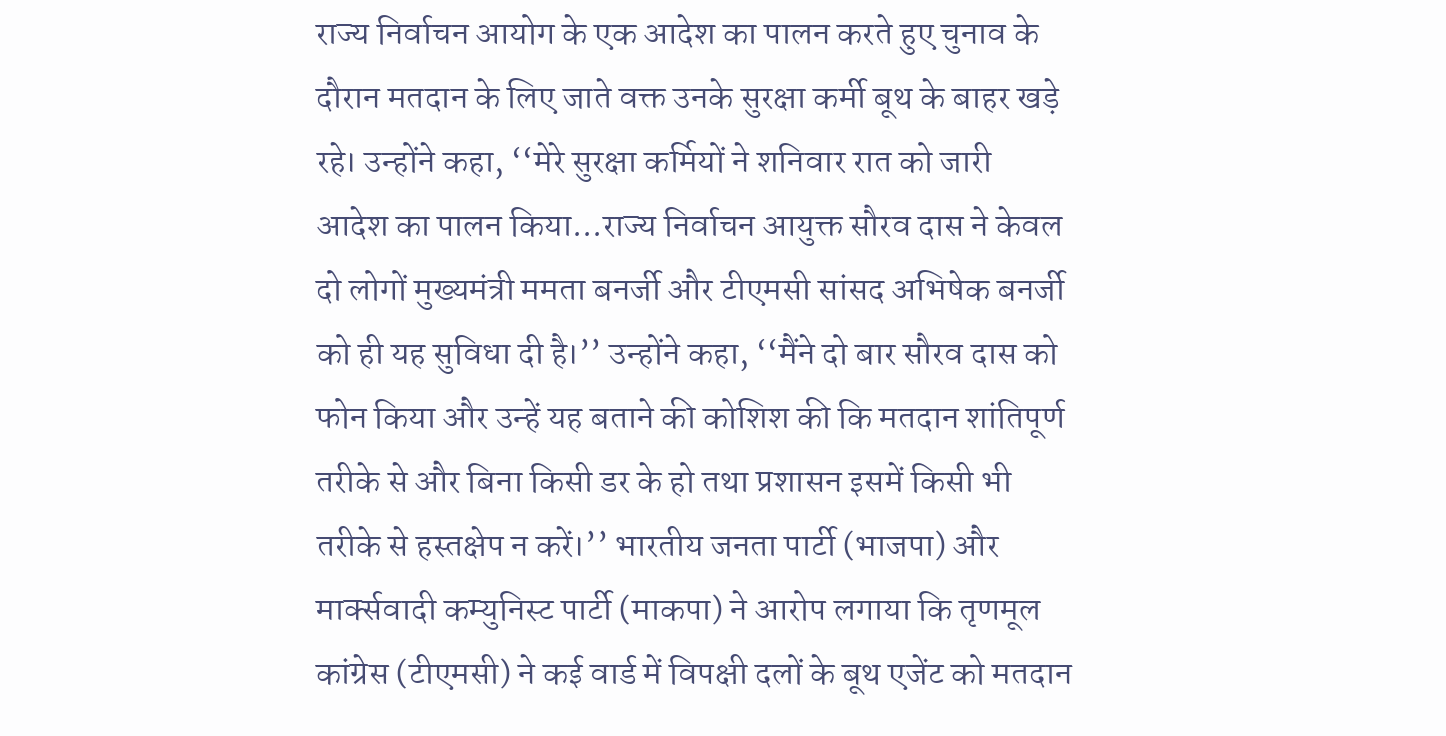राज्य निर्वाचन आयोग के एक आदेश का पालन करते हुए चुनाव के दौरान मतदान के लिए जाते वक्त उनके सुरक्षा कर्मी बूथ के बाहर खड़े रहे। उन्होंने कहा, ‘‘मेरे सुरक्षा कर्मियों ने शनिवार रात को जारी आदेश का पालन किया...राज्य निर्वाचन आयुक्त सौरव दास ने केवल दो लोगों मुख्यमंत्री ममता बनर्जी और टीएमसी सांसद अभिषेक बनर्जी को ही यह सुविधा दी है।’’ उन्होंने कहा, ‘‘मैंने दो बार सौरव दास को फोन किया और उन्हें यह बताने की कोशिश की कि मतदान शांतिपूर्ण तरीके से और बिना किसी डर के हो तथा प्रशासन इसमें किसी भी तरीके से हस्तक्षेप न करें।’’ भारतीय जनता पार्टी (भाजपा) और मार्क्सवादी कम्युनिस्ट पार्टी (माकपा) ने आरोप लगाया कि तृणमूल कांग्रेस (टीएमसी) ने कई वार्ड में विपक्षी दलों के बूथ एजेंट को मतदान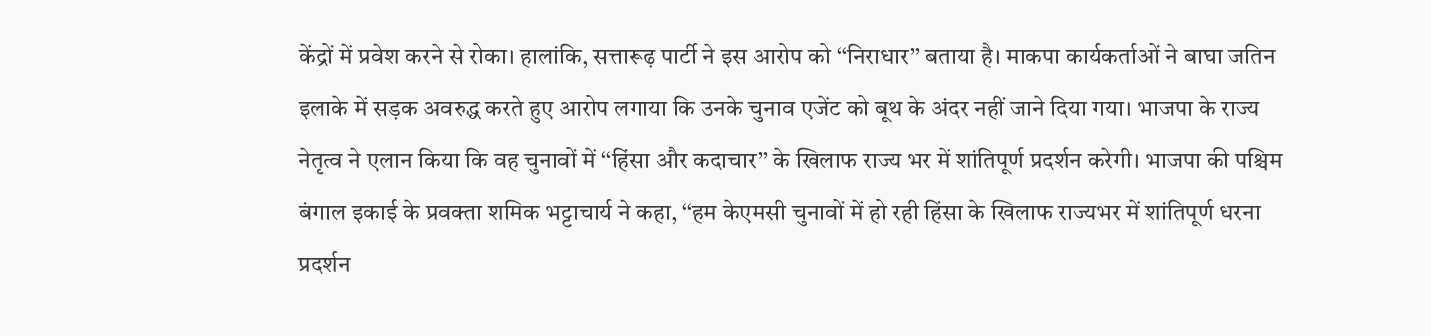केंद्रों में प्रवेश करने से रोका। हालांकि, सत्तारूढ़ पार्टी ने इस आरोप को ‘‘निराधार’’ बताया है। माकपा कार्यकर्ताओं ने बाघा जतिन इलाके में सड़क अवरुद्ध करते हुए आरोप लगाया कि उनके चुनाव एजेंट को बूथ के अंदर नहीं जाने दिया गया। भाजपा के राज्य नेतृत्व ने एलान किया कि वह चुनावों में ‘‘हिंसा और कदाचार’’ के खिलाफ राज्य भर में शांतिपूर्ण प्रदर्शन करेगी। भाजपा की पश्चिम बंगाल इकाई के प्रवक्ता शमिक भट्टाचार्य ने कहा, ‘‘हम केएमसी चुनावों में हो रही हिंसा के खिलाफ राज्यभर में शांतिपूर्ण धरना प्रदर्शन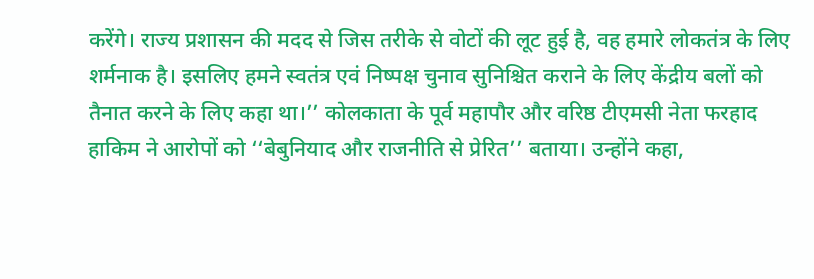करेंगे। राज्य प्रशासन की मदद से जिस तरीके से वोटों की लूट हुई है, वह हमारे लोकतंत्र के लिए शर्मनाक है। इसलिए हमने स्वतंत्र एवं निष्पक्ष चुनाव सुनिश्चित कराने के लिए केंद्रीय बलों को तैनात करने के लिए कहा था।’’ कोलकाता के पूर्व महापौर और वरिष्ठ टीएमसी नेता फरहाद हाकिम ने आरोपों को ‘‘बेबुनियाद और राजनीति से प्रेरित’’ बताया। उन्होंने कहा,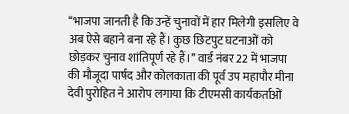‘‘भाजपा जानती है कि उन्हें चुनावों में हार मिलेगी इसलिए वे अब ऐसे बहाने बना रहे हैं। कुछ छिटपुट घटनाओं को छोड़कर चुनाव शांतिपूर्ण रहे हैं।’’ वार्ड नंबर 22 में भाजपा की मौजूदा पार्षद और कोलकाता की पूर्व उप महापौर मीना देवी पुरोहित ने आरोप लगाया कि टीएमसी कार्यकर्ताओं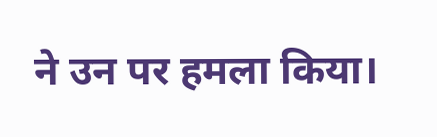ने उन पर हमला किया।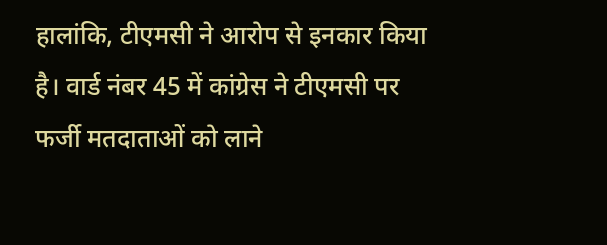हालांकि, टीएमसी ने आरोप से इनकार किया है। वार्ड नंबर 45 में कांग्रेस ने टीएमसी पर फर्जी मतदाताओं को लाने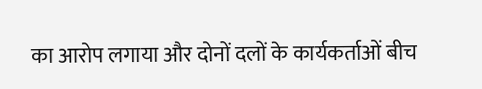का आरोप लगाया और दोनों दलों के कार्यकर्ताओं बीच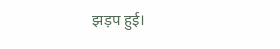झड़प हुई।